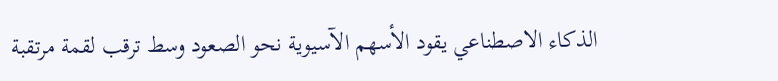الذكاء الاصطناعي يقود الأسهم الآسيوية نحو الصعود وسط ترقب لقمة مرتقبة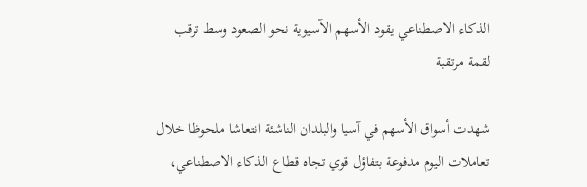الذكاء الاصطناعي يقود الأسهم الآسيوية نحو الصعود وسط ترقب لقمة مرتقبة

شهدت أسواق الأسهم في آسيا والبلدان الناشئة انتعاشا ملحوظا خلال تعاملات اليوم مدفوعة بتفاؤل قوي تجاه قطاع الذكاء الاصطناعي،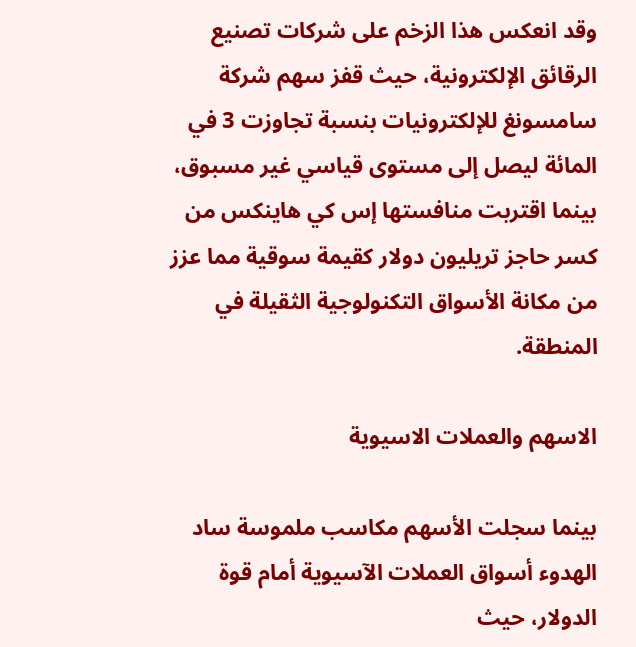وقد انعكس هذا الزخم على شركات تصنيع الرقائق الإلكترونية، حيث قفز سهم شركة سامسونغ للإلكترونيات بنسبة تجاوزت 3 في المائة ليصل إلى مستوى قياسي غير مسبوق، بينما اقتربت منافستها إس كي هاينكس من كسر حاجز تريليون دولار كقيمة سوقية مما عزز من مكانة الأسواق التكنولوجية الثقيلة في المنطقة.

الاسهم والعملات الاسيوية

بينما سجلت الأسهم مكاسب ملموسة ساد الهدوء أسواق العملات الآسيوية أمام قوة الدولار، حيث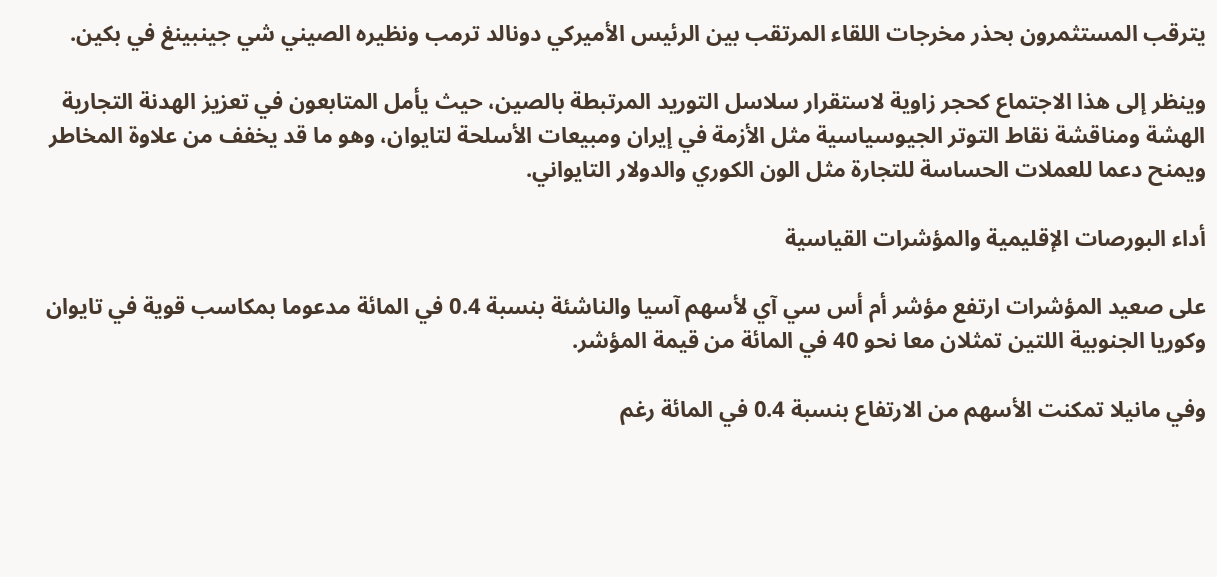يترقب المستثمرون بحذر مخرجات اللقاء المرتقب بين الرئيس الأميركي دونالد ترمب ونظيره الصيني شي جينبينغ في بكين.

وينظر إلى هذا الاجتماع كحجر زاوية لاستقرار سلاسل التوريد المرتبطة بالصين، حيث يأمل المتابعون في تعزيز الهدنة التجارية الهشة ومناقشة نقاط التوتر الجيوسياسية مثل الأزمة في إيران ومبيعات الأسلحة لتايوان، وهو ما قد يخفف من علاوة المخاطر ويمنح دعما للعملات الحساسة للتجارة مثل الون الكوري والدولار التايواني.

أداء البورصات الإقليمية والمؤشرات القياسية

على صعيد المؤشرات ارتفع مؤشر أم أس سي آي لأسهم آسيا والناشئة بنسبة 0.4 في المائة مدعوما بمكاسب قوية في تايوان وكوريا الجنوبية اللتين تمثلان معا نحو 40 في المائة من قيمة المؤشر.

وفي مانيلا تمكنت الأسهم من الارتفاع بنسبة 0.4 في المائة رغم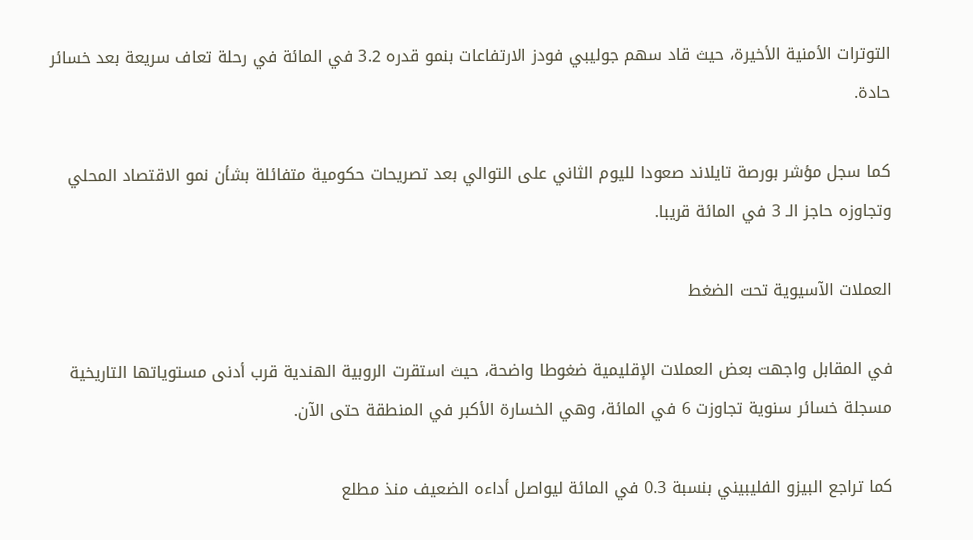التوترات الأمنية الأخيرة، حيث قاد سهم جوليبي فودز الارتفاعات بنمو قدره 3.2 في المائة في رحلة تعاف سريعة بعد خسائر حادة.

كما سجل مؤشر بورصة تايلاند صعودا لليوم الثاني على التوالي بعد تصريحات حكومية متفائلة بشأن نمو الاقتصاد المحلي وتجاوزه حاجز الـ 3 في المائة قريبا.

العملات الآسيوية تحت الضغط

في المقابل واجهت بعض العملات الإقليمية ضغوطا واضحة، حيث استقرت الروبية الهندية قرب أدنى مستوياتها التاريخية مسجلة خسائر سنوية تجاوزت 6 في المائة، وهي الخسارة الأكبر في المنطقة حتى الآن.

كما تراجع البيزو الفليبيني بنسبة 0.3 في المائة ليواصل أداءه الضعيف منذ مطلع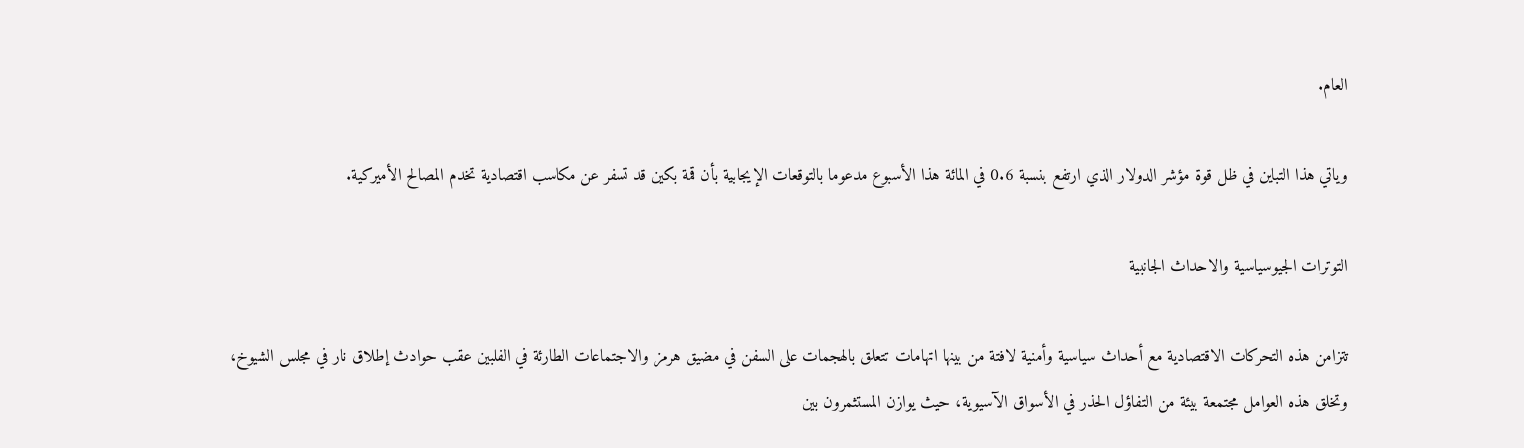العام.

وياتي هذا التباين في ظل قوة مؤشر الدولار الذي ارتفع بنسبة 0.6 في المائة هذا الأسبوع مدعوما بالتوقعات الإيجابية بأن قمة بكين قد تسفر عن مكاسب اقتصادية تخدم المصالح الأميركية.

التوترات الجيوسياسية والاحداث الجانبية

تتزامن هذه التحركات الاقتصادية مع أحداث سياسية وأمنية لافتة من بينها اتهامات تتعلق بالهجمات على السفن في مضيق هرمز والاجتماعات الطارئة في الفلبين عقب حوادث إطلاق نار في مجلس الشيوخ، وتخلق هذه العوامل مجتمعة بيئة من التفاؤل الحذر في الأسواق الآسيوية، حيث يوازن المستثمرون بين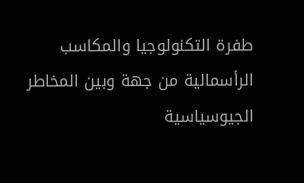طفرة التكنولوجيا والمكاسب الرأسمالية من جهة وبين المخاطر الجيوسياسية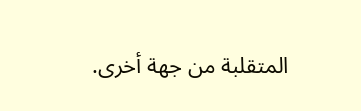المتقلبة من جهة أخرى.